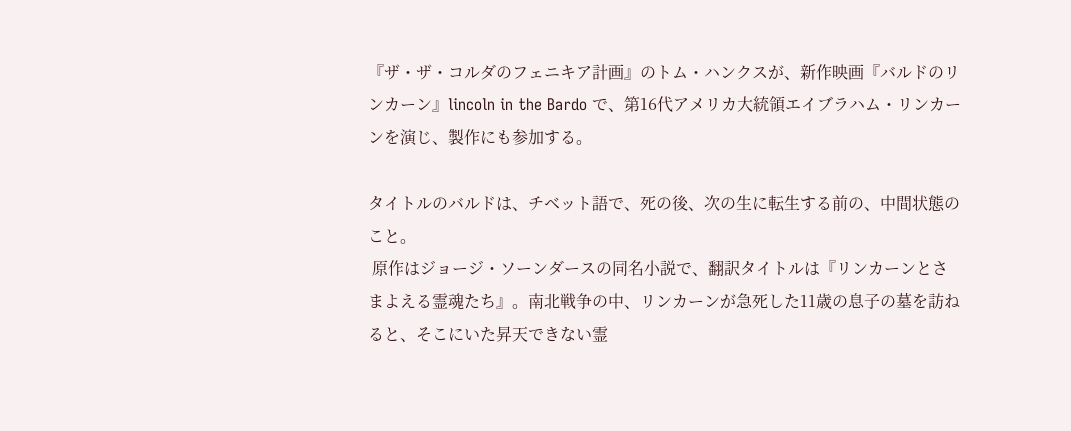『ザ・ザ・コルダのフェニキア計画』のトム・ハンクスが、新作映画『バルドのリンカーン』lincoln in the Bardo で、第16代アメリカ大統領エイブラハム・リンカーンを演じ、製作にも参加する。

タイトルのバルドは、チベット語で、死の後、次の生に転生する前の、中間状態のこと。
 原作はジョージ・ソーンダースの同名小説で、翻訳タイトルは『リンカーンとさまよえる霊魂たち』。南北戦争の中、リンカーンが急死した11歳の息子の墓を訪ねると、そこにいた昇天できない霊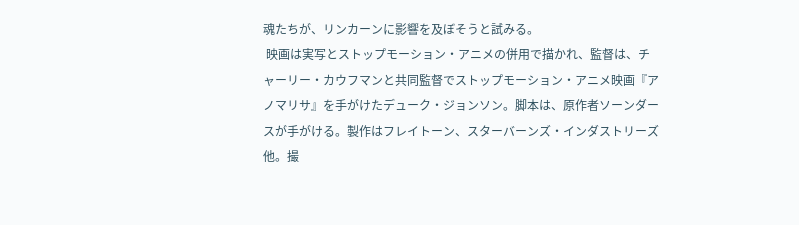魂たちが、リンカーンに影響を及ぼそうと試みる。
 映画は実写とストップモーション・アニメの併用で描かれ、監督は、チャーリー・カウフマンと共同監督でストップモーション・アニメ映画『アノマリサ』を手がけたデューク・ジョンソン。脚本は、原作者ソーンダースが手がける。製作はフレイトーン、スターバーンズ・インダストリーズ他。撮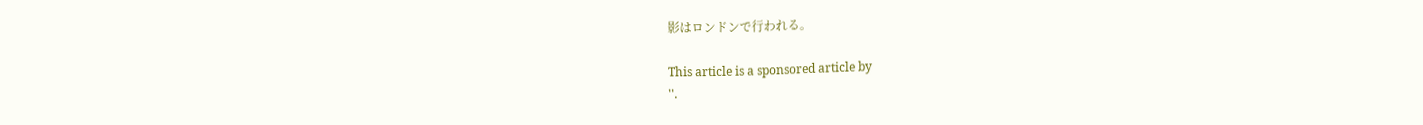影はロンドンで行われる。

This article is a sponsored article by
''.